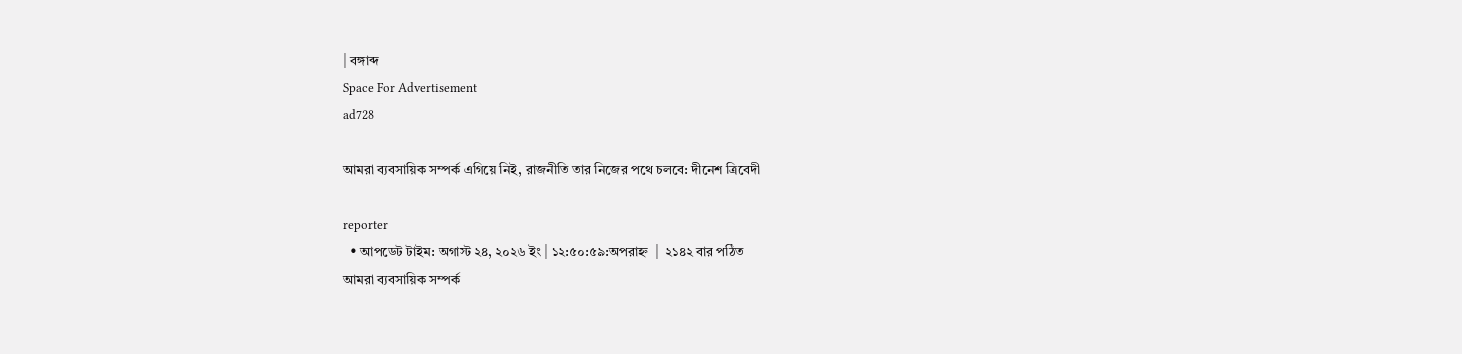| বঙ্গাব্দ
Space For Advertisement
ad728

আমরা ব্যবসায়িক সম্পর্ক এগিয়ে নিই, রাজনীতি তার নিজের পথে চলবে: দীনেশ ত্রিবেদী

reporter
  • আপডেট টাইম: অগাস্ট ২৪, ২০২৬ ইং | ১২:৫০:৫৯:অপরাহ্ন  |  ২১৪২ বার পঠিত
আমরা ব্যবসায়িক সম্পর্ক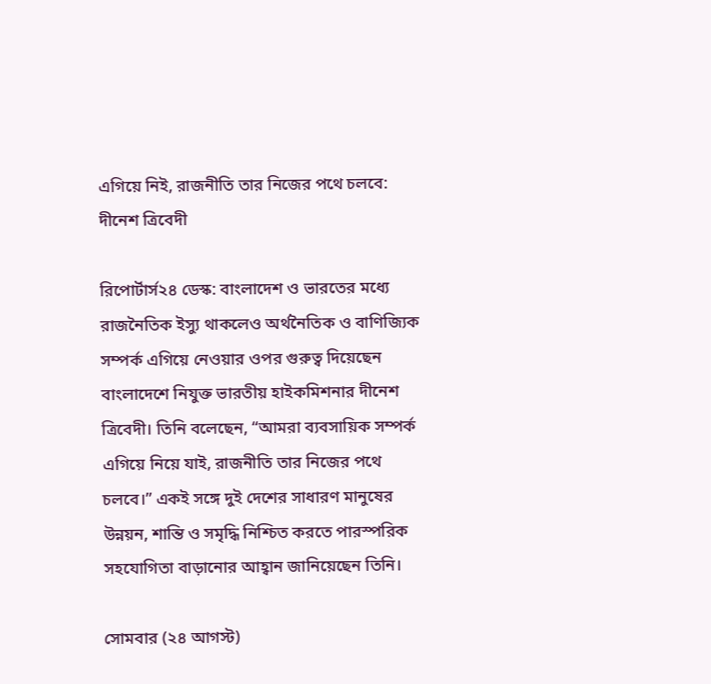এগিয়ে নিই, রাজনীতি তার নিজের পথে চলবে: দীনেশ ত্রিবেদী

রিপোর্টার্স২৪ ডেস্ক: বাংলাদেশ ও ভারতের মধ্যে রাজনৈতিক ইস্যু থাকলেও অর্থনৈতিক ও বাণিজ্যিক সম্পর্ক এগিয়ে নেওয়ার ওপর গুরুত্ব দিয়েছেন বাংলাদেশে নিযুক্ত ভারতীয় হাইকমিশনার দীনেশ ত্রিবেদী। তিনি বলেছেন, “আমরা ব্যবসায়িক সম্পর্ক এগিয়ে নিয়ে যাই, রাজনীতি তার নিজের পথে চলবে।” একই সঙ্গে দুই দেশের সাধারণ মানুষের উন্নয়ন, শান্তি ও সমৃদ্ধি নিশ্চিত করতে পারস্পরিক সহযোগিতা বাড়ানোর আহ্বান জানিয়েছেন তিনি।

সোমবার (২৪ আগস্ট)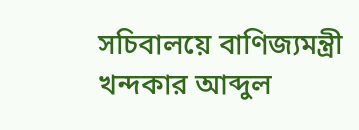সচিবালয়ে বাণিজ্যমন্ত্রী খন্দকার আব্দুল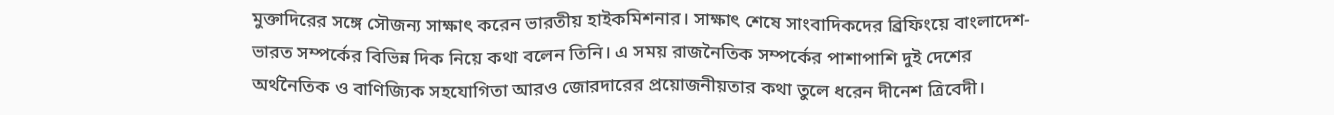মুক্তাদিরের সঙ্গে সৌজন্য সাক্ষাৎ করেন ভারতীয় হাইকমিশনার। সাক্ষাৎ শেষে সাংবাদিকদের ব্রিফিংয়ে বাংলাদেশ-ভারত সম্পর্কের বিভিন্ন দিক নিয়ে কথা বলেন তিনি। এ সময় রাজনৈতিক সম্পর্কের পাশাপাশি দুই দেশের অর্থনৈতিক ও বাণিজ্যিক সহযোগিতা আরও জোরদারের প্রয়োজনীয়তার কথা তুলে ধরেন দীনেশ ত্রিবেদী।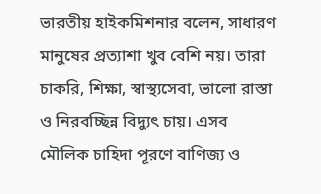ভারতীয় হাইকমিশনার বলেন, সাধারণ মানুষের প্রত্যাশা খুব বেশি নয়। তারা চাকরি, শিক্ষা, স্বাস্থ্যসেবা, ভালো রাস্তা ও নিরবচ্ছিন্ন বিদ্যুৎ চায়। এসব মৌলিক চাহিদা পূরণে বাণিজ্য ও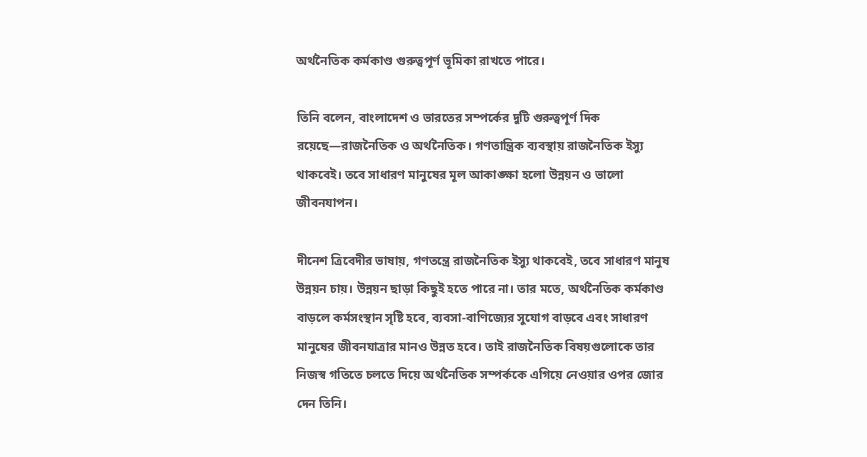অর্থনৈতিক কর্মকাণ্ড গুরুত্বপূর্ণ ভূমিকা রাখতে পারে।

তিনি বলেন, বাংলাদেশ ও ভারতের সম্পর্কের দুটি গুরুত্বপূর্ণ দিক রয়েছে—রাজনৈতিক ও অর্থনৈতিক। গণতান্ত্রিক ব্যবস্থায় রাজনৈতিক ইস্যু থাকবেই। তবে সাধারণ মানুষের মূল আকাঙ্ক্ষা হলো উন্নয়ন ও ভালো জীবনযাপন।

দীনেশ ত্রিবেদীর ভাষায়, গণতন্ত্রে রাজনৈতিক ইস্যু থাকবেই, তবে সাধারণ মানুষ উন্নয়ন চায়। উন্নয়ন ছাড়া কিছুই হতে পারে না। তার মতে, অর্থনৈতিক কর্মকাণ্ড বাড়লে কর্মসংস্থান সৃষ্টি হবে, ব্যবসা-বাণিজ্যের সুযোগ বাড়বে এবং সাধারণ মানুষের জীবনযাত্রার মানও উন্নত হবে। তাই রাজনৈতিক বিষয়গুলোকে তার নিজস্ব গতিতে চলতে দিয়ে অর্থনৈতিক সম্পর্ককে এগিয়ে নেওয়ার ওপর জোর দেন তিনি।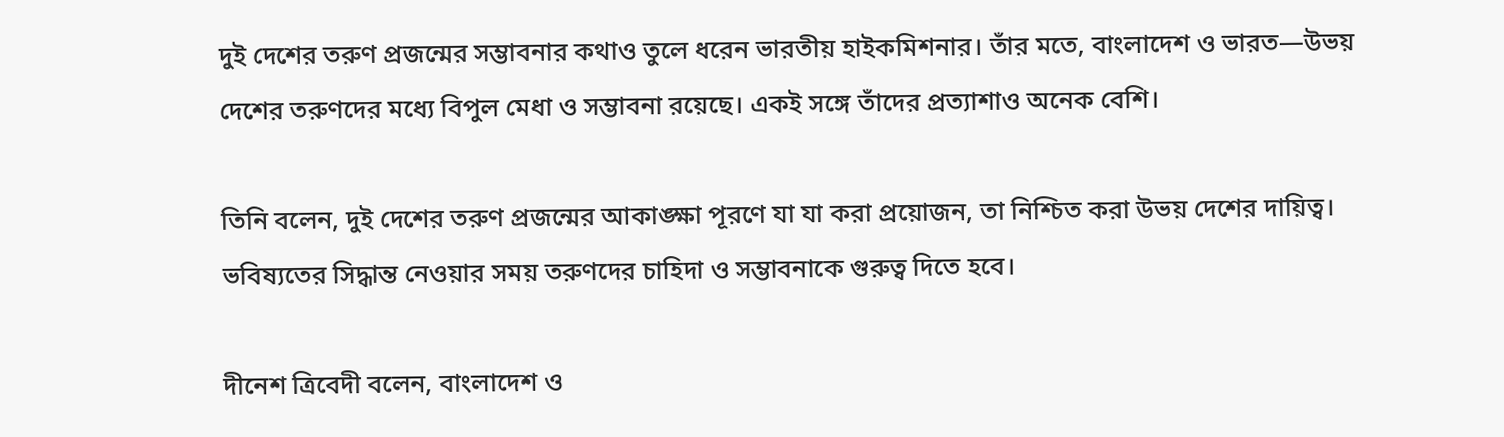দুই দেশের তরুণ প্রজন্মের সম্ভাবনার কথাও তুলে ধরেন ভারতীয় হাইকমিশনার। তাঁর মতে, বাংলাদেশ ও ভারত—উভয় দেশের তরুণদের মধ্যে বিপুল মেধা ও সম্ভাবনা রয়েছে। একই সঙ্গে তাঁদের প্রত্যাশাও অনেক বেশি।

তিনি বলেন, দুই দেশের তরুণ প্রজন্মের আকাঙ্ক্ষা পূরণে যা যা করা প্রয়োজন, তা নিশ্চিত করা উভয় দেশের দায়িত্ব। ভবিষ্যতের সিদ্ধান্ত নেওয়ার সময় তরুণদের চাহিদা ও সম্ভাবনাকে গুরুত্ব দিতে হবে।

দীনেশ ত্রিবেদী বলেন, বাংলাদেশ ও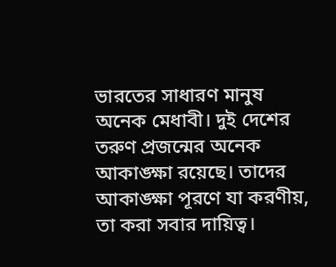ভারতের সাধারণ মানুষ অনেক মেধাবী। দুই দেশের তরুণ প্রজন্মের অনেক আকাঙ্ক্ষা রয়েছে। তাদের আকাঙ্ক্ষা পূরণে যা করণীয়, তা করা সবার দায়িত্ব।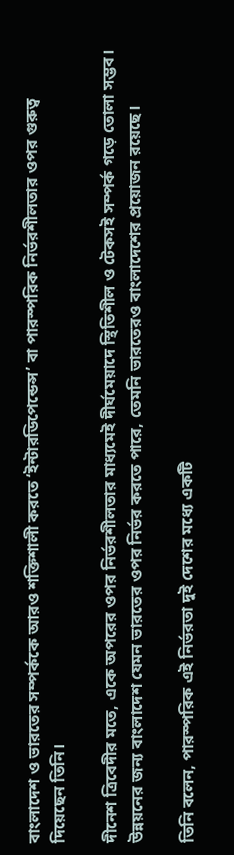বাংলাদেশ ও ভারতের সম্পর্ককে আরও শক্তিশালী করতে ‘ইন্টারডিপেন্ডেন্স’ বা পারস্পরিক নির্ভরশীলতার ওপর গুরুত্ব দিয়েছেন তিনি।

দীনেশ ত্রিবেদীর মতে, একে অপরের ওপর নির্ভরশীলতার মাধ্যমেই দীর্ঘমেয়াদে স্থিতিশীল ও টেকসই সম্পর্ক গড়ে তোলা সম্ভব। উন্নয়নের জন্য বাংলাদেশ যেমন ভারতের ওপর নির্ভর করতে পারে, তেমনি ভারতেরও বাংলাদেশের প্রয়োজন রয়েছে।

তিনি বলেন, পারস্পরিক এই নির্ভরতা দুই দেশের মধ্যে একটি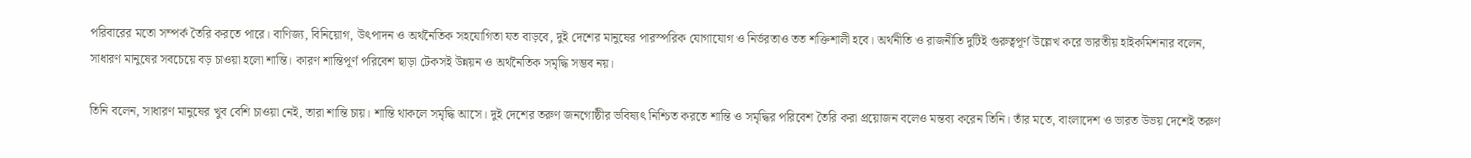পরিবারের মতো সম্পর্ক তৈরি করতে পারে। বাণিজ্য, বিনিয়োগ, উৎপাদন ও অর্থনৈতিক সহযোগিতা যত বাড়বে, দুই দেশের মানুষের পারস্পরিক যোগাযোগ ও নির্ভরতাও তত শক্তিশালী হবে। অর্থনীতি ও রাজনীতি দুটিই গুরুত্বপূর্ণ উল্লেখ করে ভারতীয় হাইকমিশনার বলেন, সাধারণ মানুষের সবচেয়ে বড় চাওয়া হলো শান্তি। কারণ শান্তিপূর্ণ পরিবেশ ছাড়া টেকসই উন্নয়ন ও অর্থনৈতিক সমৃদ্ধি সম্ভব নয়।

তিনি বলেন, সাধারণ মানুষের খুব বেশি চাওয়া নেই, তারা শান্তি চায়। শান্তি থাকলে সমৃদ্ধি আসে। দুই দেশের তরুণ জনগোষ্ঠীর ভবিষ্যৎ নিশ্চিত করতে শান্তি ও সমৃদ্ধির পরিবেশ তৈরি করা প্রয়োজন বলেও মন্তব্য করেন তিনি। তাঁর মতে, বাংলাদেশ ও ভারত উভয় দেশেই তরুণ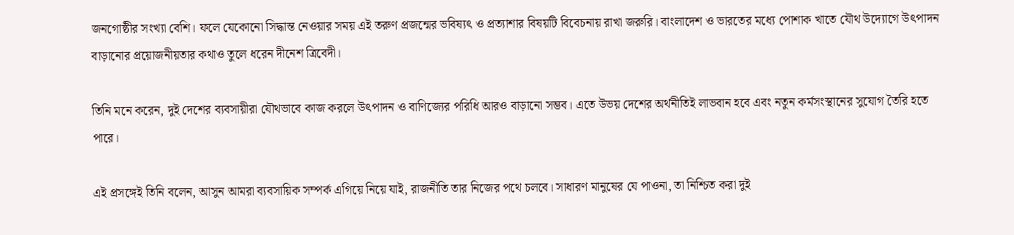জনগোষ্ঠীর সংখ্যা বেশি। ফলে যেকোনো সিদ্ধান্ত নেওয়ার সময় এই তরুণ প্রজন্মের ভবিষ্যৎ ও প্রত্যাশার বিষয়টি বিবেচনায় রাখা জরুরি। বাংলাদেশ ও ভারতের মধ্যে পোশাক খাতে যৌথ উদ্যোগে উৎপাদন বাড়ানোর প্রয়োজনীয়তার কথাও তুলে ধরেন দীনেশ ত্রিবেদী।

তিনি মনে করেন, দুই দেশের ব্যবসায়ীরা যৌথভাবে কাজ করলে উৎপাদন ও বাণিজ্যের পরিধি আরও বাড়ানো সম্ভব। এতে উভয় দেশের অর্থনীতিই লাভবান হবে এবং নতুন কর্মসংস্থানের সুযোগ তৈরি হতে পারে।

এই প্রসঙ্গেই তিনি বলেন, আসুন আমরা ব্যবসায়িক সম্পর্ক এগিয়ে নিয়ে যাই, রাজনীতি তার নিজের পথে চলবে। সাধারণ মানুষের যে পাওনা, তা নিশ্চিত করা দুই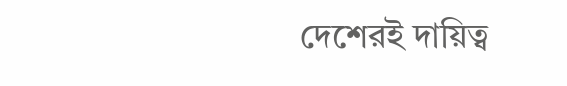দেশেরই দায়িত্ব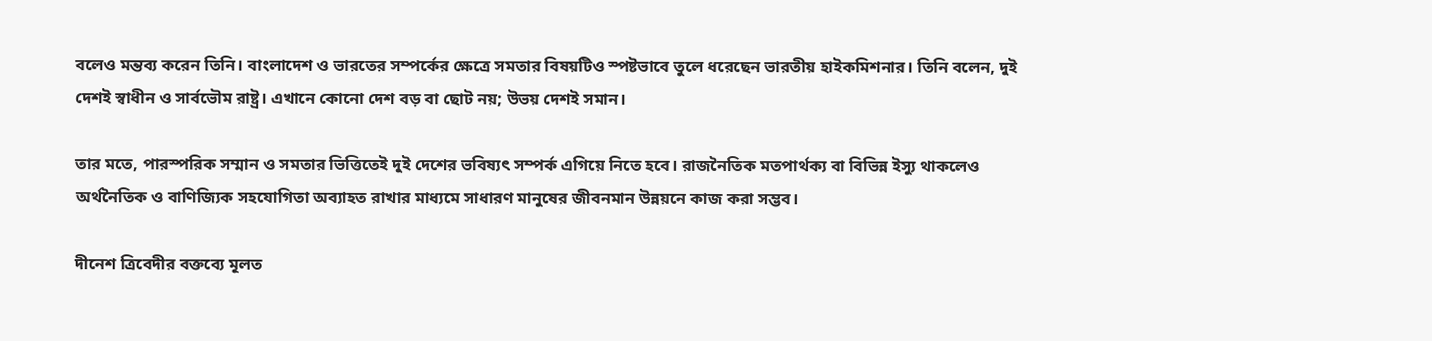বলেও মন্তব্য করেন তিনি। বাংলাদেশ ও ভারতের সম্পর্কের ক্ষেত্রে সমতার বিষয়টিও স্পষ্টভাবে তুলে ধরেছেন ভারতীয় হাইকমিশনার। তিনি বলেন, দুই দেশই স্বাধীন ও সার্বভৌম রাষ্ট্র। এখানে কোনো দেশ বড় বা ছোট নয়; উভয় দেশই সমান।

তার মতে, পারস্পরিক সম্মান ও সমতার ভিত্তিতেই দুই দেশের ভবিষ্যৎ সম্পর্ক এগিয়ে নিতে হবে। রাজনৈতিক মতপার্থক্য বা বিভিন্ন ইস্যু থাকলেও অর্থনৈতিক ও বাণিজ্যিক সহযোগিতা অব্যাহত রাখার মাধ্যমে সাধারণ মানুষের জীবনমান উন্নয়নে কাজ করা সম্ভব।

দীনেশ ত্রিবেদীর বক্তব্যে মূলত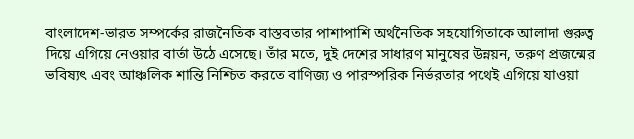বাংলাদেশ-ভারত সম্পর্কের রাজনৈতিক বাস্তবতার পাশাপাশি অর্থনৈতিক সহযোগিতাকে আলাদা গুরুত্ব দিয়ে এগিয়ে নেওয়ার বার্তা উঠে এসেছে। তাঁর মতে, দুই দেশের সাধারণ মানুষের উন্নয়ন, তরুণ প্রজন্মের ভবিষ্যৎ এবং আঞ্চলিক শান্তি নিশ্চিত করতে বাণিজ্য ও পারস্পরিক নির্ভরতার পথেই এগিয়ে যাওয়া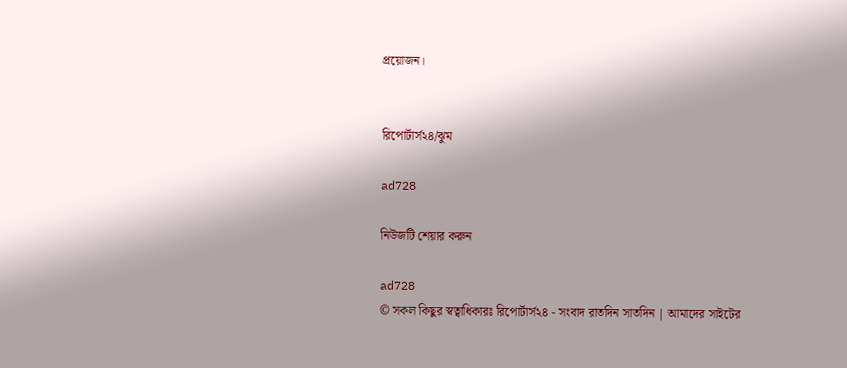প্রয়োজন।


রিপোর্টার্স২৪/ঝুম

ad728

নিউজটি শেয়ার করুন

ad728
© সকল কিছুর স্বত্বাধিকারঃ রিপোর্টার্স২৪ - সংবাদ রাতদিন সাতদিন | আমাদের সাইটের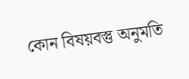কোন বিষয়বস্তু অনুমতি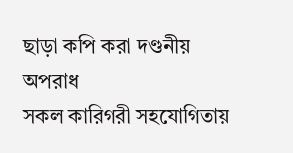ছাড়া কপি করা দণ্ডনীয় অপরাধ
সকল কারিগরী সহযোগিতায়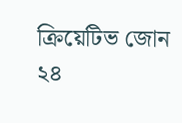ক্রিয়েটিভ জোন ২৪